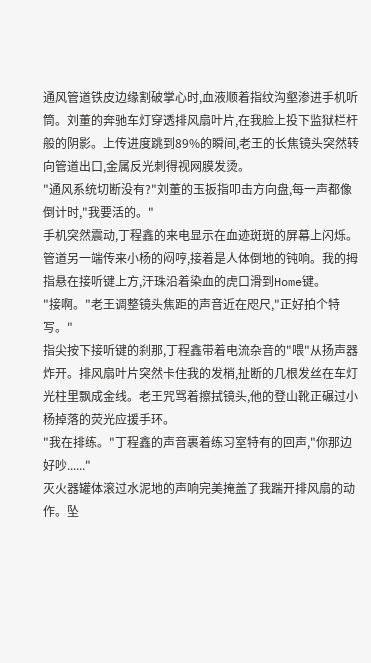通风管道铁皮边缘割破掌心时,血液顺着指纹沟壑渗进手机听筒。刘董的奔驰车灯穿透排风扇叶片,在我脸上投下监狱栏杆般的阴影。上传进度跳到89%的瞬间,老王的长焦镜头突然转向管道出口,金属反光刺得视网膜发烫。
"通风系统切断没有?"刘董的玉扳指叩击方向盘,每一声都像倒计时,"我要活的。"
手机突然震动,丁程鑫的来电显示在血迹斑斑的屏幕上闪烁。管道另一端传来小杨的闷哼,接着是人体倒地的钝响。我的拇指悬在接听键上方,汗珠沿着染血的虎口滑到Home键。
"接啊。"老王调整镜头焦距的声音近在咫尺,"正好拍个特写。"
指尖按下接听键的刹那,丁程鑫带着电流杂音的"喂"从扬声器炸开。排风扇叶片突然卡住我的发梢,扯断的几根发丝在车灯光柱里飘成金线。老王咒骂着擦拭镜头,他的登山靴正碾过小杨掉落的荧光应援手环。
"我在排练。"丁程鑫的声音裹着练习室特有的回声,"你那边好吵......"
灭火器罐体滚过水泥地的声响完美掩盖了我踹开排风扇的动作。坠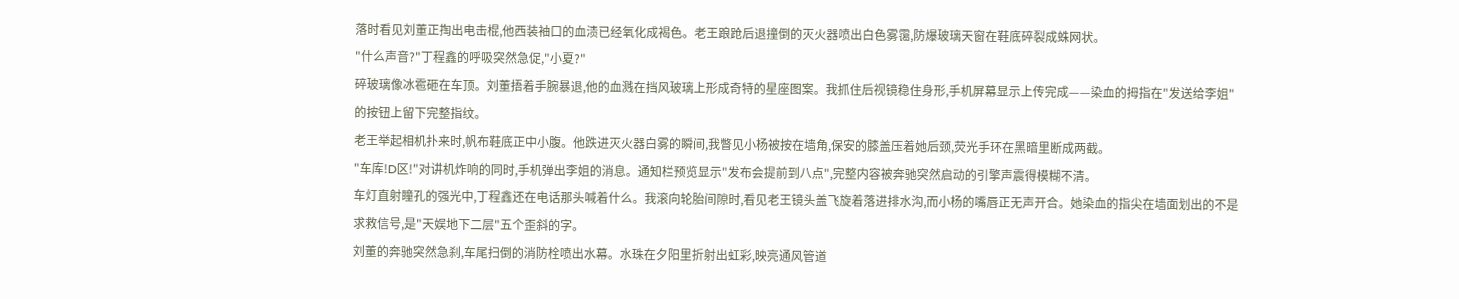落时看见刘董正掏出电击棍,他西装袖口的血渍已经氧化成褐色。老王踉跄后退撞倒的灭火器喷出白色雾霭,防爆玻璃天窗在鞋底碎裂成蛛网状。
"什么声音?"丁程鑫的呼吸突然急促,"小夏?"
碎玻璃像冰雹砸在车顶。刘董捂着手腕暴退,他的血溅在挡风玻璃上形成奇特的星座图案。我抓住后视镜稳住身形,手机屏幕显示上传完成——染血的拇指在"发送给李姐"的按钮上留下完整指纹。
老王举起相机扑来时,帆布鞋底正中小腹。他跌进灭火器白雾的瞬间,我瞥见小杨被按在墙角,保安的膝盖压着她后颈,荧光手环在黑暗里断成两截。
"车库!D区!"对讲机炸响的同时,手机弹出李姐的消息。通知栏预览显示"发布会提前到八点",完整内容被奔驰突然启动的引擎声震得模糊不清。
车灯直射瞳孔的强光中,丁程鑫还在电话那头喊着什么。我滚向轮胎间隙时,看见老王镜头盖飞旋着落进排水沟,而小杨的嘴唇正无声开合。她染血的指尖在墙面划出的不是求救信号,是"天娱地下二层"五个歪斜的字。
刘董的奔驰突然急刹,车尾扫倒的消防栓喷出水幕。水珠在夕阳里折射出虹彩,映亮通风管道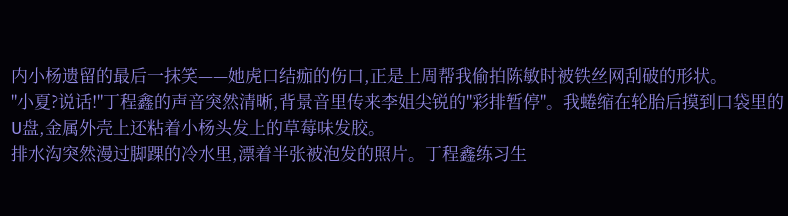内小杨遗留的最后一抹笑——她虎口结痂的伤口,正是上周帮我偷拍陈敏时被铁丝网刮破的形状。
"小夏?说话!"丁程鑫的声音突然清晰,背景音里传来李姐尖锐的"彩排暂停"。我蜷缩在轮胎后摸到口袋里的U盘,金属外壳上还粘着小杨头发上的草莓味发胶。
排水沟突然漫过脚踝的冷水里,漂着半张被泡发的照片。丁程鑫练习生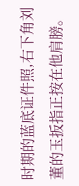时期的蓝底证件照,右下角刘董的玉扳指正按在他肩膀。